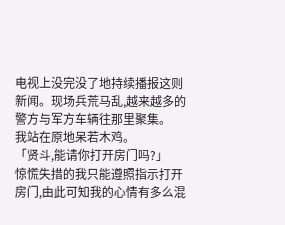电视上没完没了地持续播报这则新闻。现场兵荒马乱,越来越多的警方与军方车辆往那里聚集。
我站在原地呆若木鸡。
「贤斗,能请你打开房门吗?」
惊慌失措的我只能遵照指示打开房门,由此可知我的心情有多么混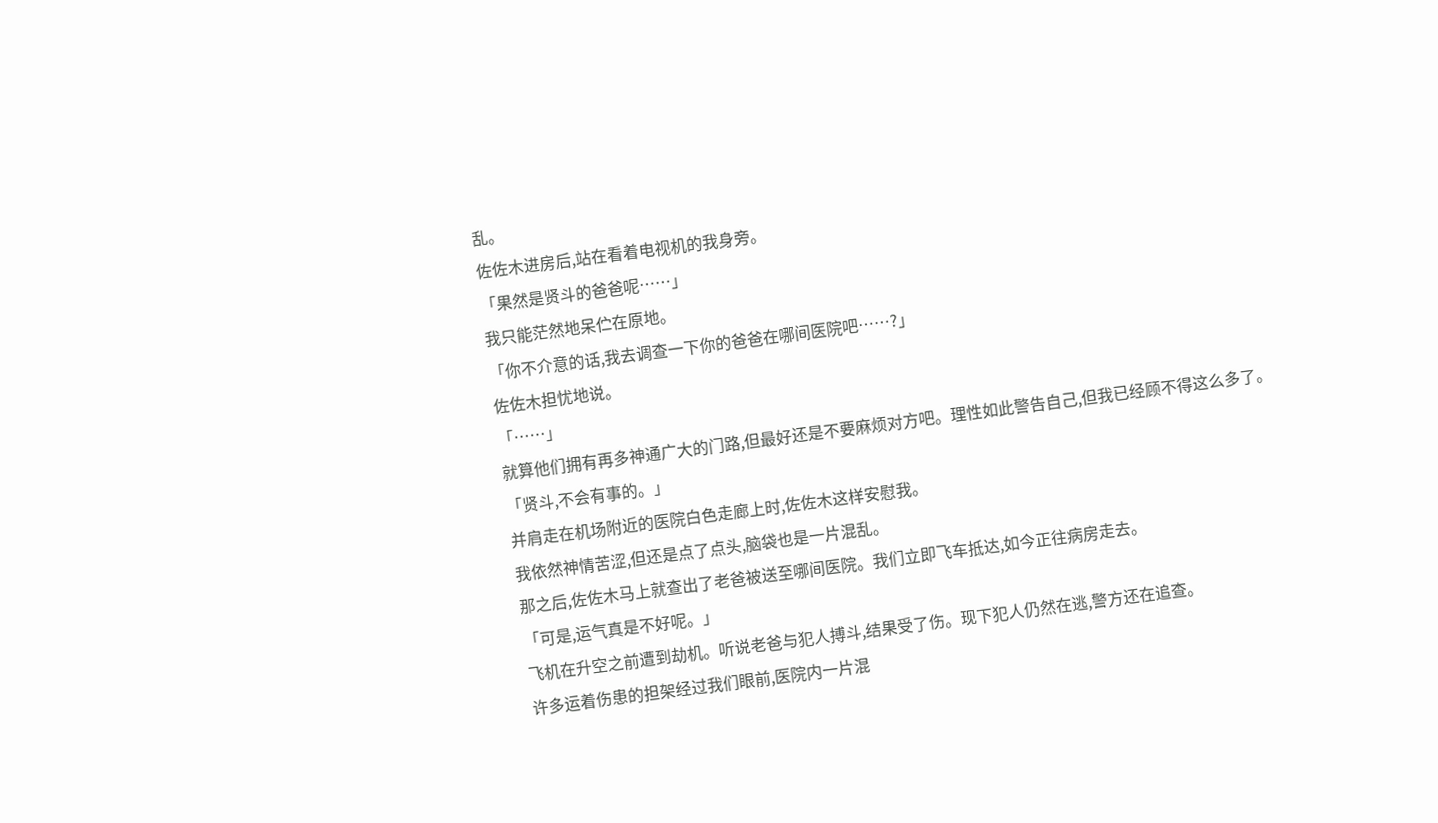乱。
佐佐木进房后,站在看着电视机的我身旁。
「果然是贤斗的爸爸呢……」
我只能茫然地呆伫在原地。
「你不介意的话,我去调查一下你的爸爸在哪间医院吧……?」
佐佐木担忧地说。
「……」
就算他们拥有再多神通广大的门路,但最好还是不要麻烦对方吧。理性如此警告自己,但我已经顾不得这么多了。
「贤斗,不会有事的。」
并肩走在机场附近的医院白色走廊上时,佐佐木这样安慰我。
我依然神情苦涩,但还是点了点头,脑袋也是一片混乱。
那之后,佐佐木马上就查出了老爸被送至哪间医院。我们立即飞车抵达,如今正往病房走去。
「可是,运气真是不好呢。」
飞机在升空之前遭到劫机。听说老爸与犯人搏斗,结果受了伤。现下犯人仍然在逃,警方还在追查。
许多运着伤患的担架经过我们眼前,医院内一片混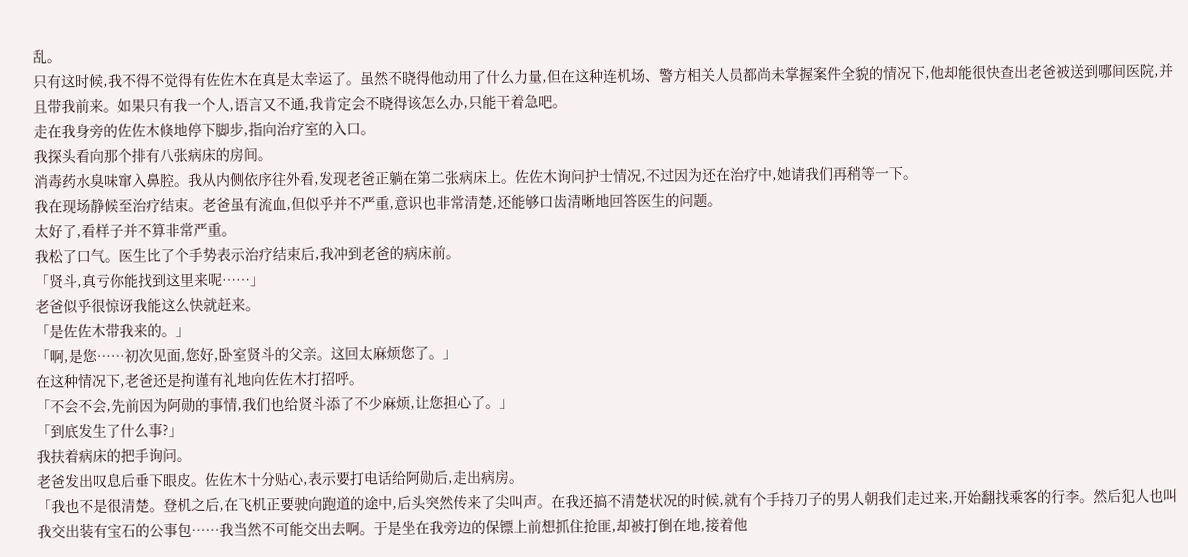乱。
只有这时候,我不得不觉得有佐佐木在真是太幸运了。虽然不晓得他动用了什么力量,但在这种连机场、警方相关人员都尚未掌握案件全貌的情况下,他却能很快查出老爸被送到哪间医院,并且带我前来。如果只有我一个人,语言又不通,我肯定会不晓得该怎么办,只能干着急吧。
走在我身旁的佐佐木倏地停下脚步,指向治疗室的入口。
我探头看向那个排有八张病床的房间。
消毒药水臭味窜入鼻腔。我从内侧依序往外看,发现老爸正躺在第二张病床上。佐佐木询问护士情况,不过因为还在治疗中,她请我们再稍等一下。
我在现场静候至治疗结束。老爸虽有流血,但似乎并不严重,意识也非常清楚,还能够口齿清晰地回答医生的问题。
太好了,看样子并不算非常严重。
我松了口气。医生比了个手势表示治疗结束后,我冲到老爸的病床前。
「贤斗,真亏你能找到这里来呢……」
老爸似乎很惊讶我能这么快就赶来。
「是佐佐木带我来的。」
「啊,是您……初次见面,您好,卧室贤斗的父亲。这回太麻烦您了。」
在这种情况下,老爸还是拘谨有礼地向佐佐木打招呼。
「不会不会,先前因为阿勋的事情,我们也给贤斗添了不少麻烦,让您担心了。」
「到底发生了什么事?」
我扶着病床的把手询问。
老爸发出叹息后垂下眼皮。佐佐木十分贴心,表示要打电话给阿勋后,走出病房。
「我也不是很清楚。登机之后,在飞机正要驶向跑道的途中,后头突然传来了尖叫声。在我还搞不清楚状况的时候,就有个手持刀子的男人朝我们走过来,开始翻找乘客的行李。然后犯人也叫我交出装有宝石的公事包……我当然不可能交出去啊。于是坐在我旁边的保镖上前想抓住抢匪,却被打倒在地,接着他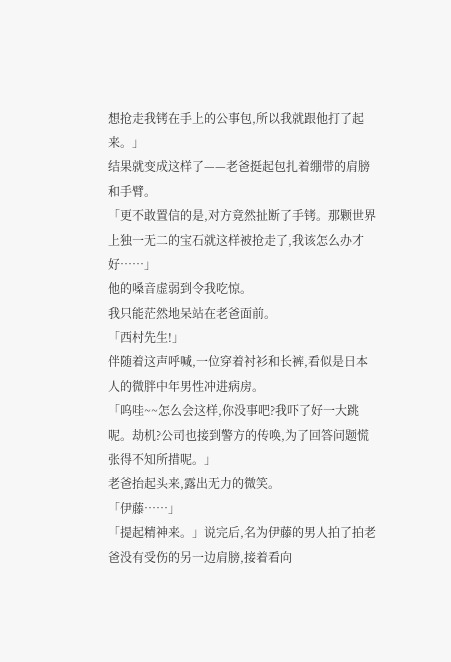想抢走我铐在手上的公事包,所以我就跟他打了起来。」
结果就变成这样了——老爸挺起包扎着绷带的肩膀和手臂。
「更不敢置信的是,对方竟然扯断了手铐。那颗世界上独一无二的宝石就这样被抢走了,我该怎么办才好……」
他的嗓音虚弱到令我吃惊。
我只能茫然地呆站在老爸面前。
「西村先生!」
伴随着这声呼喊,一位穿着衬衫和长裤,看似是日本人的微胖中年男性冲进病房。
「呜哇~~怎么会这样,你没事吧?我吓了好一大跳呢。劫机?公司也接到警方的传唤,为了回答问题慌张得不知所措呢。」
老爸抬起头来,露出无力的微笑。
「伊藤……」
「提起精神来。」说完后,名为伊藤的男人拍了拍老爸没有受伤的另一边肩膀,接着看向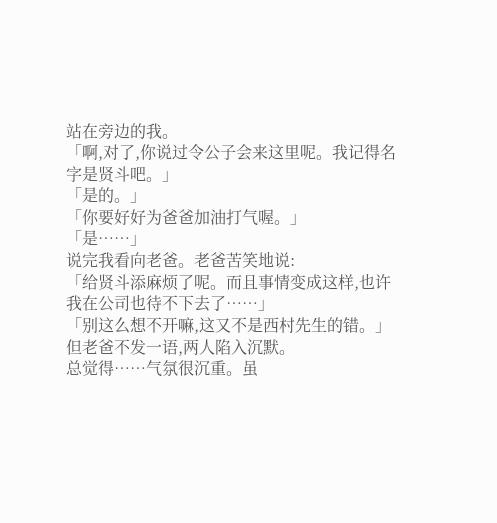站在旁边的我。
「啊,对了,你说过令公子会来这里呢。我记得名字是贤斗吧。」
「是的。」
「你要好好为爸爸加油打气喔。」
「是……」
说完我看向老爸。老爸苦笑地说:
「给贤斗添麻烦了呢。而且事情变成这样,也许我在公司也待不下去了……」
「别这么想不开嘛,这又不是西村先生的错。」
但老爸不发一语,两人陷入沉默。
总觉得……气氛很沉重。虽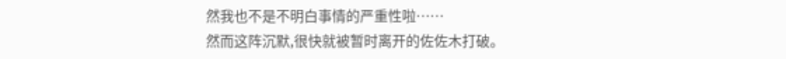然我也不是不明白事情的严重性啦……
然而这阵沉默,很快就被暂时离开的佐佐木打破。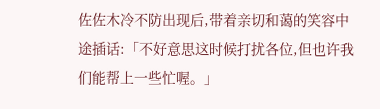佐佐木冷不防出现后,带着亲切和蔼的笑容中途插话:「不好意思这时候打扰各位,但也许我们能帮上一些忙喔。」